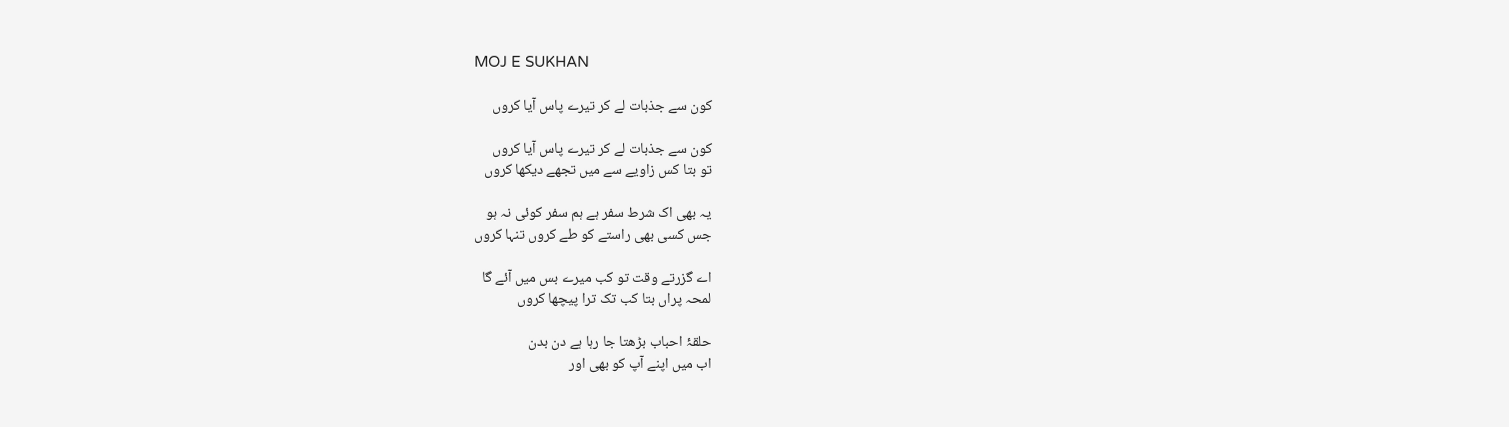MOJ E SUKHAN

کون سے جذبات لے کر تیرے پاس آیا کروں

کون سے جذبات لے کر تیرے پاس آیا کروں
تو بتا کس زاویے سے میں تجھے دیکھا کروں

یہ بھی اک شرط سفر ہے ہم سفر کوئی نہ ہو
جس کسی بھی راستے کو طے کروں تنہا کروں

اے گزرتے وقت تو کب میرے بس میں آئے گا
لمحہ پراں بتا کب تک ترا پیچھا کروں

حلقۂ احباب بڑھتا جا رہا ہے دن بدن
اب میں اپنے آپ کو بھی اور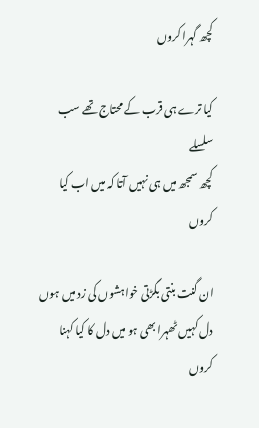کچھ گہرا کروں

کیا ترے ہی قرب کے محتاج تھے سب سلسلے
کچھ سمجھ میں ہی نہیں آتا کہ میں اب کیا کروں

ان گنت بنتی بگڑتی خواہشوں کی زد میں ہوں
دل کہیں ٹھہرا بھی ہو میں دل کا کیا کہنا کروں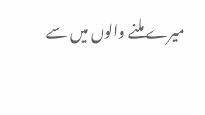میرے ملنے والوں میں سے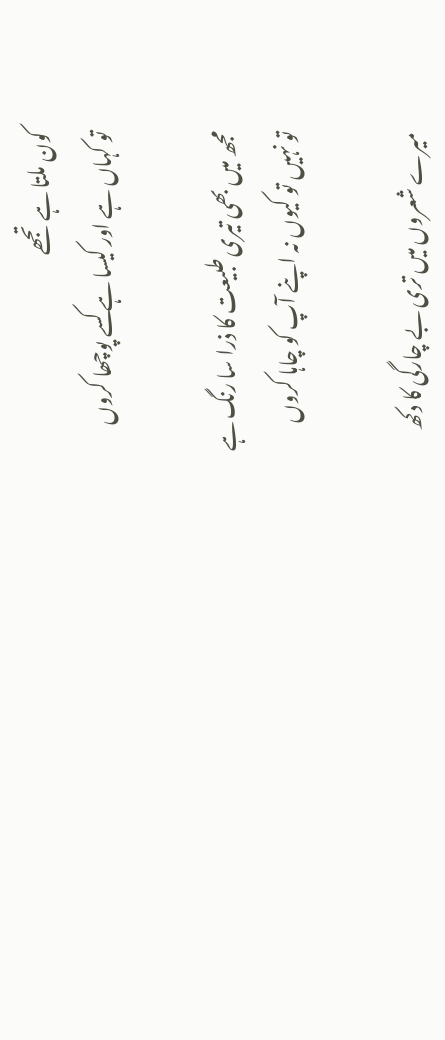کون ملتا ہے تجھے
تو کہاں ہے اور کیسا ہے کسے پوچھا کروں

مجھ میں بھی تیری طبیعت کا ذرا سا رنگ ہے
تو نہیں تو کیوں نہ اپنے آپ کو چاہا کروں

میرے شعروں میں تری بے چارگی کا دکھ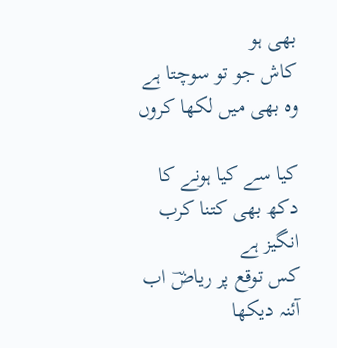بھی ہو
کاش جو تو سوچتا ہے وہ بھی میں لکھا کروں

کیا سے کیا ہونے کا دکھ بھی کتنا کرب انگیز ہے
کس توقع پر ریاضؔ اب آئنہ دیکھا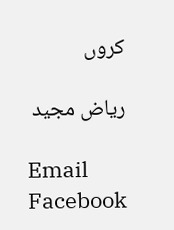کروں

ریاض مجید

Email
Facebook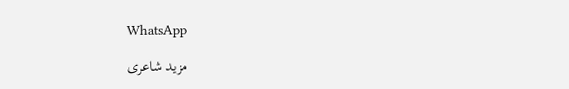WhatsApp

مزید شاعری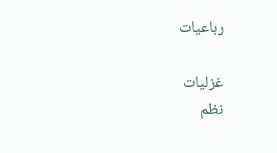رباعیات

غزلیات
نظم